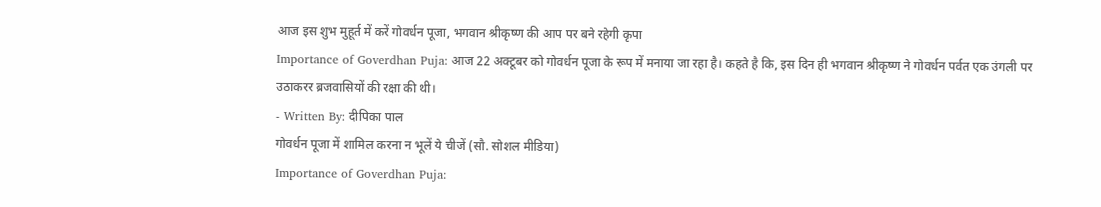आज इस शुभ मुहूर्त में करें गोवर्धन पूजा, भगवान श्रीकृष्ण की आप पर बने रहेगी कृपा
Importance of Goverdhan Puja: आज 22 अक्टूबर को गोवर्धन पूजा के रूप में मनाया जा रहा है। कहते है कि, इस दिन ही भगवान श्रीकृष्ण ने गोवर्धन पर्वत एक उंगली पर उठाकरर ब्रजवासियों की रक्षा की थी।
- Written By: दीपिका पाल
गोवर्धन पूजा में शामिल करना न भूलें ये चीजें (सौ. सोशल मीडिया)
Importance of Goverdhan Puja: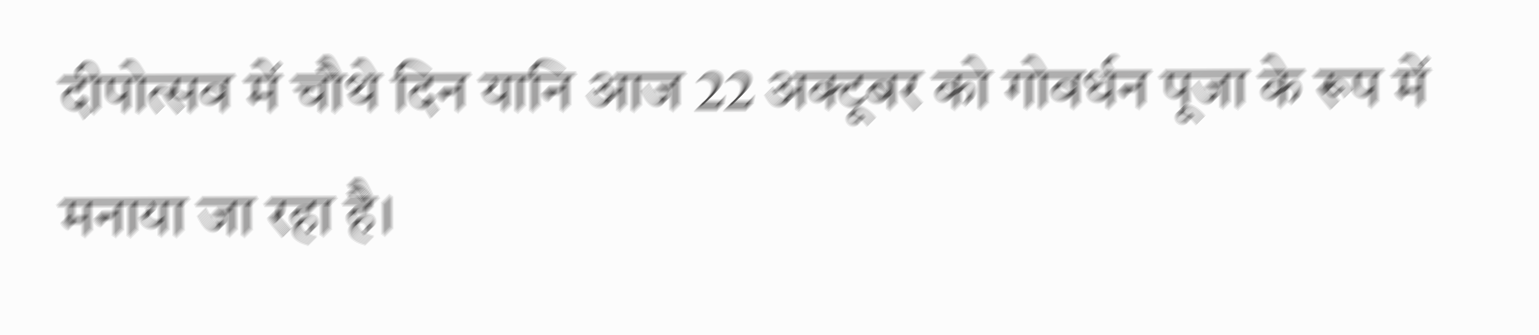दीपोत्सव में चौथे दिन यानि आज 22 अक्टूबर को गोवर्धन पूजा के रूप में मनाया जा रहा है।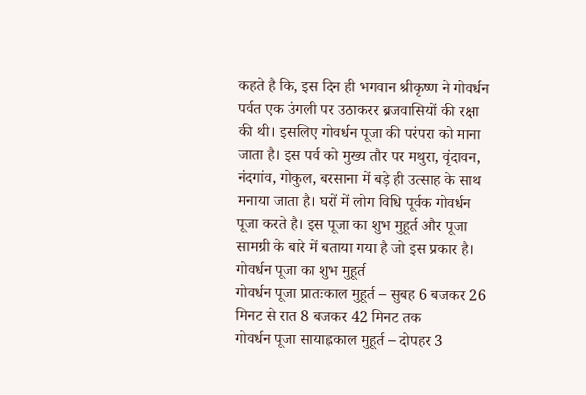कहते है कि, इस दिन ही भगवान श्रीकृष्ण ने गोवर्धन पर्वत एक उंगली पर उठाकरर ब्रजवासियों की रक्षा की थी। इसलिए गोवर्धन पूजा की परंपरा को माना जाता है। इस पर्व को मुख्य तौर पर मथुरा, वृंदावन, नंदगांव, गोकुल, बरसाना में बड़े ही उत्साह के साथ मनाया जाता है। घरों में लोग विधि पूर्वक गोवर्धन पूजा करते है। इस पूजा का शुभ मुहूर्त और पूजा सामग्री के बारे में बताया गया है जो इस प्रकार है।
गोवर्धन पूजा का शुभ मुहूर्त
गोवर्धन पूजा प्रातःकाल मुहूर्त – सुबह 6 बजकर 26 मिनट से रात 8 बजकर 42 मिनट तक
गोवर्धन पूजा सायाह्नकाल मुहूर्त – दोपहर 3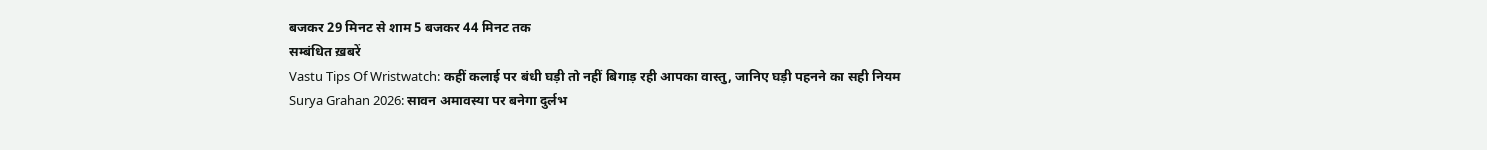बजकर 29 मिनट से शाम 5 बजकर 44 मिनट तक
सम्बंधित ख़बरें
Vastu Tips Of Wristwatch: कहीं कलाई पर बंधी घड़ी तो नहीं बिगाड़ रही आपका वास्तु, जानिए घड़ी पहनने का सही नियम
Surya Grahan 2026: सावन अमावस्या पर बनेगा दुर्लभ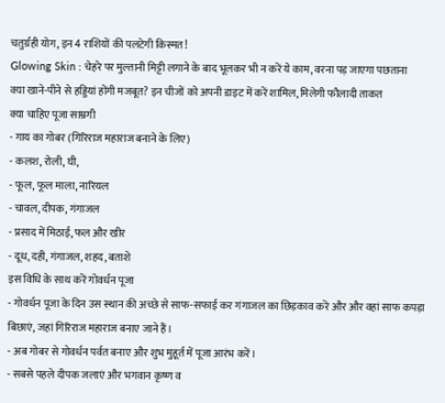चतुर्ग्रही योग, इन 4 राशियों की पलटेगी किस्मत!
Glowing Skin : चेहरे पर मुल्तानी मिट्टी लगाने के बाद भूलकर भी न करें ये काम, वरना पड़ जाएगा पछताना
क्या खाने-पीने से हड्डियां होंगी मजबूत? इन चीजों को अपनी डाइट में करें शामिल, मिलेगी फौलादी ताकत
क्या चाहिए पूजा साम्रगी
- गाय का गोबर (गिरिराज महाराज बनाने के लिए)
- कलश, रोली, घी,
- फूल, फूल माला, नारियल
- चावल, दीपक, गंगाजल
- प्रसाद में मिठाई, फल और खीर
- दूध, दही, गंगाजल, शहद, बताशे
इस विधि के साथ करें गोवर्धन पूजा
- गोवर्धन पूजा के दिन उस स्थान की अच्छे से साफ-सफाई कर गंगाजल का छिड़काव करें और और वहां साफ कपड़ा बिछाएं, जहां गिरिराज महाराज बनाए जाने हैं।
- अब गोबर से गोवर्धन पर्वत बनाए और शुभ मुहूर्त में पूजा आरंभ करें।
- सबसे पहले दीपक जलाएं और भगवान कृष्ण व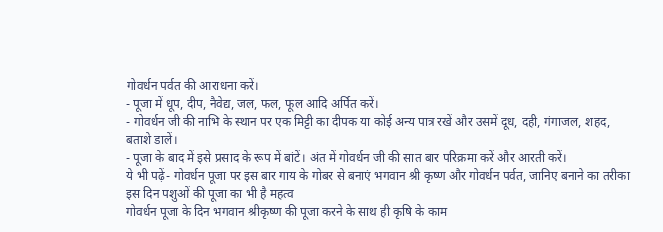गोवर्धन पर्वत की आराधना करें।
- पूजा में धूप, दीप, नैवेद्य, जल, फल, फूल आदि अर्पित करें।
- गोवर्धन जी की नाभि के स्थान पर एक मिट्टी का दीपक या कोई अन्य पात्र रखें और उसमें दूध, दही, गंगाजल, शहद, बताशे डालें।
- पूजा के बाद में इसे प्रसाद के रूप में बांटें। अंत में गोवर्धन जी की सात बार परिक्रमा करें और आरती करें।
ये भी पढ़ें- गोवर्धन पूजा पर इस बार गाय के गोबर से बनाएं भगवान श्री कृष्ण और गोवर्धन पर्वत, जानिए बनाने का तरीका
इस दिन पशुओं की पूजा का भी है महत्व
गोवर्धन पूजा के दिन भगवान श्रीकृष्ण की पूजा करने के साथ ही कृषि के काम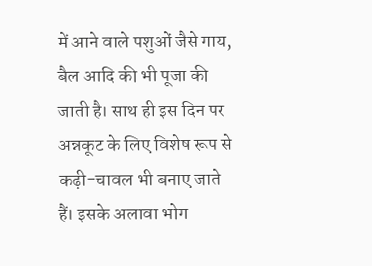में आने वाले पशुओं जैसे गाय, बैल आदि की भी पूजा की जाती है। साथ ही इस दिन पर अन्नकूट के लिए विशेष रूप से कढ़ी-चावल भी बनाए जाते हैं। इसके अलावा भोग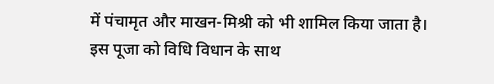में पंचामृत और माखन-मिश्री को भी शामिल किया जाता है। इस पूजा को विधि विधान के साथ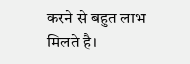करने से बहुत लाभ मिलते है।